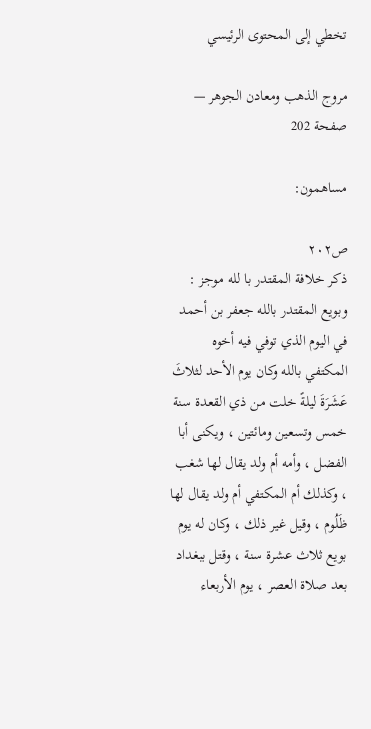تخطي إلى المحتوى الرئيسي

مروج الذهب ومعادن الجوهر — صفحة 202

مساهمون:

ص٢٠٢
ذكر خلافة المقتدر با لله موجز : وبويع المقتدر بالله جعفر بن أحمد في اليوم الذي توفي فيه أخوه المكتفي بالله وكان يوم الأحد لثلاثَ عَشَرَةَ ليلةً خلت من ذي القعدة سنة خمس وتسعين ومائتين ، ويكنى أبا الفضل ، وأمه أم ولد يقال لها شغب ، وكذلك أم المكتفي أم ولد يقال لها ظَلُوم ، وقيل غير ذلك ، وكان له يوم بويع ثلاث عشرة سنة ، وقتل ببغداد بعد صلاة العصر ، يوم الأربعاء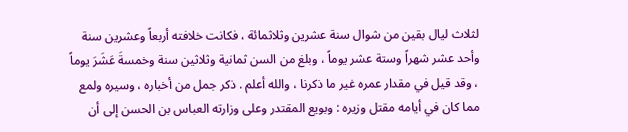لثلاث ليال بقين من شوال سنة عشرين وثلاثمائة ، فكانت خلافته أربعاً وعشرين سنة وأحد عشر شهراً وستة عشر يوماً ، وبلغ من السن ثمانية وثلاثين سنة وخمسةَ عَشَرَ يوماً ، وقد قيل في مقدار عمره غير ما ذكرنا ، والله أعلم . ذكر جمل من أخباره ، وسيره ولمع مما كان في أيامه مقتل وزيره : وبويع المقتدر وعلى وزارته العباس بن الحسن إلى أن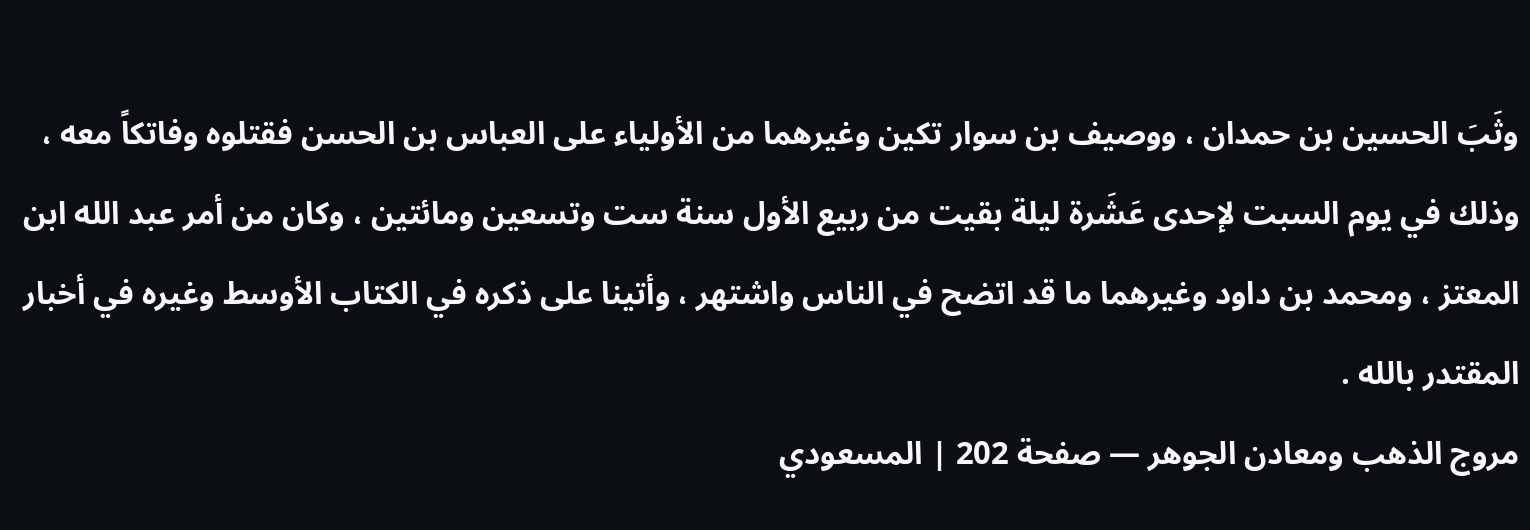وثَبَ الحسين بن حمدان ، ووصيف بن سوار تكين وغيرهما من الأولياء على العباس بن الحسن فقتلوه وفاتكاً معه ، وذلك في يوم السبت لإحدى عَشَرة ليلة بقيت من ربيع الأول سنة ست وتسعين ومائتين ، وكان من أمر عبد الله ابن المعتز ، ومحمد بن داود وغيرهما ما قد اتضح في الناس واشتهر ، وأتينا على ذكره في الكتاب الأوسط وغيره في أخبار المقتدر بالله .
مروج الذهب ومعادن الجوهر — صفحة 202 | المسعودي